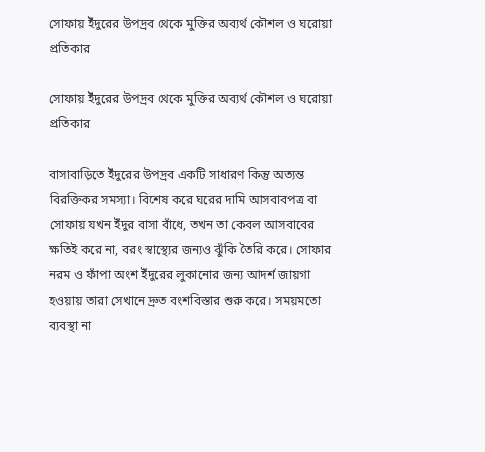সোফায় ইঁদুরের উপদ্রব থেকে মুক্তির অব্যর্থ কৌশল ও ঘরোয়া প্রতিকার

সোফায় ইঁদুরের উপদ্রব থেকে মুক্তির অব্যর্থ কৌশল ও ঘরোয়া প্রতিকার

বাসাবাড়িতে ইঁদুরের উপদ্রব একটি সাধারণ কিন্তু অত্যন্ত বিরক্তিকর সমস্যা। বিশেষ করে ঘরের দামি আসবাবপত্র বা সোফায় যখন ইঁদুর বাসা বাঁধে, তখন তা কেবল আসবাবের ক্ষতিই করে না, বরং স্বাস্থ্যের জন্যও ঝুঁকি তৈরি করে। সোফার নরম ও ফাঁপা অংশ ইঁদুরের লুকানোর জন্য আদর্শ জায়গা হওয়ায় তারা সেখানে দ্রুত বংশবিস্তার শুরু করে। সময়মতো ব্যবস্থা না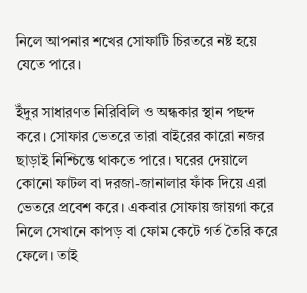নিলে আপনার শখের সোফাটি চিরতরে নষ্ট হয়ে যেতে পারে।

ইঁদুর সাধারণত নিরিবিলি ও অন্ধকার স্থান পছন্দ করে। সোফার ভেতরে তারা বাইরের কারো নজর ছাড়াই নিশ্চিন্তে থাকতে পারে। ঘরের দেয়ালে কোনো ফাটল বা দরজা-জানালার ফাঁক দিয়ে এরা ভেতরে প্রবেশ করে। একবার সোফায় জায়গা করে নিলে সেখানে কাপড় বা ফোম কেটে গর্ত তৈরি করে ফেলে। তাই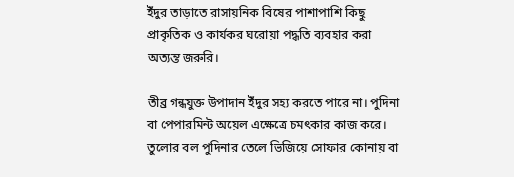ইঁদুর তাড়াতে রাসায়নিক বিষের পাশাপাশি কিছু প্রাকৃতিক ও কার্যকর ঘরোয়া পদ্ধতি ব্যবহার করা অত্যন্ত জরুরি।

তীব্র গন্ধযুক্ত উপাদান ইঁদুর সহ্য করতে পারে না। পুদিনা বা পেপারমিন্ট অয়েল এক্ষেত্রে চমৎকার কাজ করে। তুলোর বল পুদিনার তেলে ভিজিয়ে সোফার কোনায় বা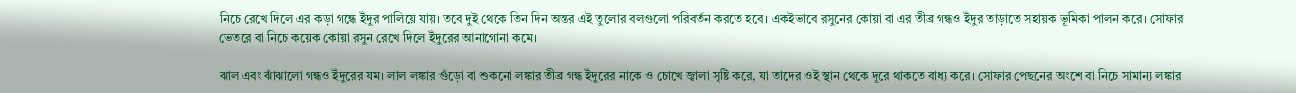নিচে রেখে দিলে এর কড়া গন্ধে ইঁদুর পালিয়ে যায়। তবে দুই থেকে তিন দিন অন্তর এই তুলোর বলগুলো পরিবর্তন করতে হবে। একইভাবে রসুনের কোয়া বা এর তীব্র গন্ধও ইঁদুর তাড়াতে সহায়ক ভূমিকা পালন করে। সোফার ভেতরে বা নিচে কয়েক কোয়া রসুন রেখে দিলে ইঁদুরের আনাগোনা কমে।

ঝাল এবং ঝাঁঝালো গন্ধও ইঁদুরের যম। লাল লঙ্কার গুঁড়ো বা শুকনো লঙ্কার তীব্র গন্ধ ইঁদুরের নাকে ও চোখে জ্বালা সৃষ্টি করে, যা তাদের ওই স্থান থেকে দূরে থাকতে বাধ্য করে। সোফার পেছনের অংশে বা নিচে সামান্য লঙ্কার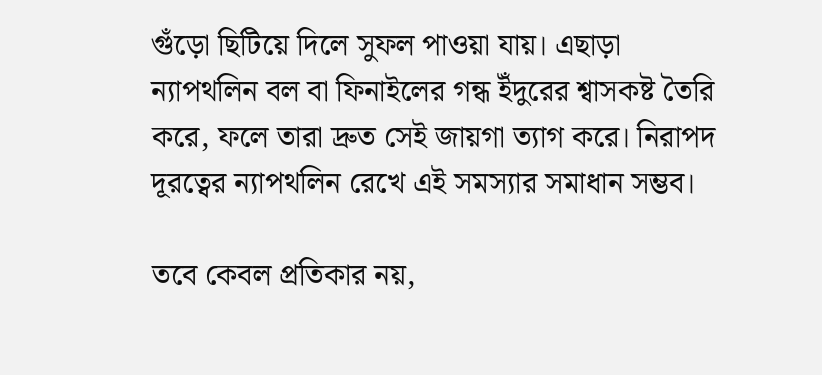গুঁড়ো ছিটিয়ে দিলে সুফল পাওয়া যায়। এছাড়া ন্যাপথলিন বল বা ফিনাইলের গন্ধ ইঁদুরের শ্বাসকষ্ট তৈরি করে, ফলে তারা দ্রুত সেই জায়গা ত্যাগ করে। নিরাপদ দূরত্বের ন্যাপথলিন রেখে এই সমস্যার সমাধান সম্ভব।

তবে কেবল প্রতিকার নয়,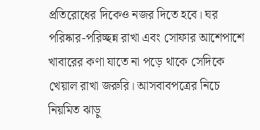প্রতিরোধের দিকেও নজর দিতে হবে। ঘর পরিষ্কার-পরিচ্ছন্ন রাখা এবং সোফার আশেপাশে খাবারের কণা যাতে না পড়ে থাকে সেদিকে খেয়াল রাখা জরুরি। আসবাবপত্রের নিচে নিয়মিত ঝাড়ু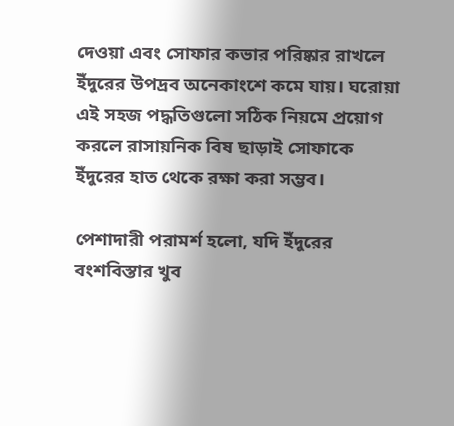দেওয়া এবং সোফার কভার পরিষ্কার রাখলে ইঁদুরের উপদ্রব অনেকাংশে কমে যায়। ঘরোয়া এই সহজ পদ্ধতিগুলো সঠিক নিয়মে প্রয়োগ করলে রাসায়নিক বিষ ছাড়াই সোফাকে ইঁদুরের হাত থেকে রক্ষা করা সম্ভব।

পেশাদারী পরামর্শ হলো, যদি ইঁদুরের বংশবিস্তার খুব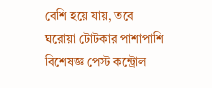বেশি হয়ে যায়, তবে ঘরোয়া টোটকার পাশাপাশি বিশেষজ্ঞ পেস্ট কন্ট্রোল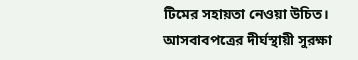টিমের সহায়তা নেওয়া উচিত। আসবাবপত্রের দীর্ঘস্থায়ী সুরক্ষা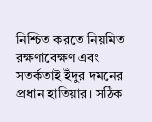নিশ্চিত করতে নিয়মিত রক্ষণাবেক্ষণ এবং সতর্কতাই ইঁদুর দমনের প্রধান হাতিয়ার। সঠিক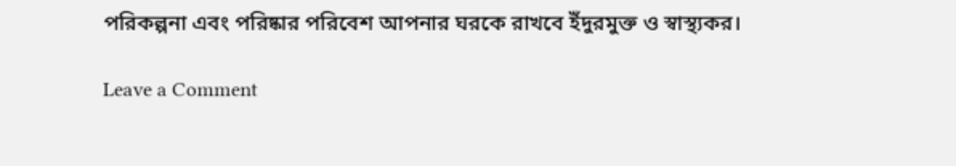পরিকল্পনা এবং পরিষ্কার পরিবেশ আপনার ঘরকে রাখবে ইঁদুরমুক্ত ও স্বাস্থ্যকর।

Leave a Comment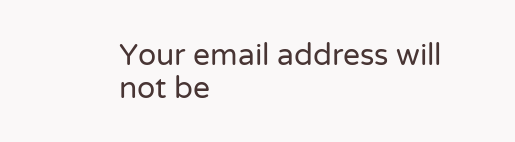Your email address will not be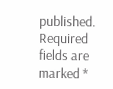published. Required fields are marked *